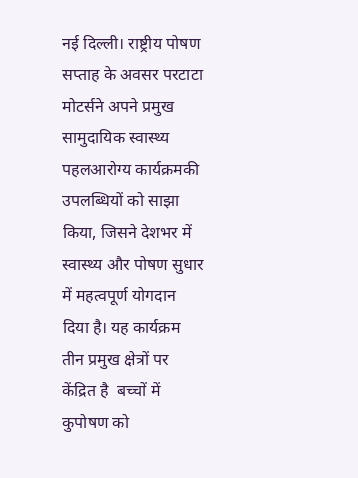नई दिल्ली। राष्ट्रीय पोषण सप्ताह के अवसर परटाटा मोटर्सने अपने प्रमुख सामुदायिक स्वास्थ्य पहलआरोग्य कार्यक्रमकी उपलब्धियों को साझा किया, जिसने देशभर में स्वास्थ्य और पोषण सुधार में महत्वपूर्ण योगदान दिया है। यह कार्यक्रम तीन प्रमुख क्षेत्रों पर केंद्रित है  बच्चों में कुपोषण को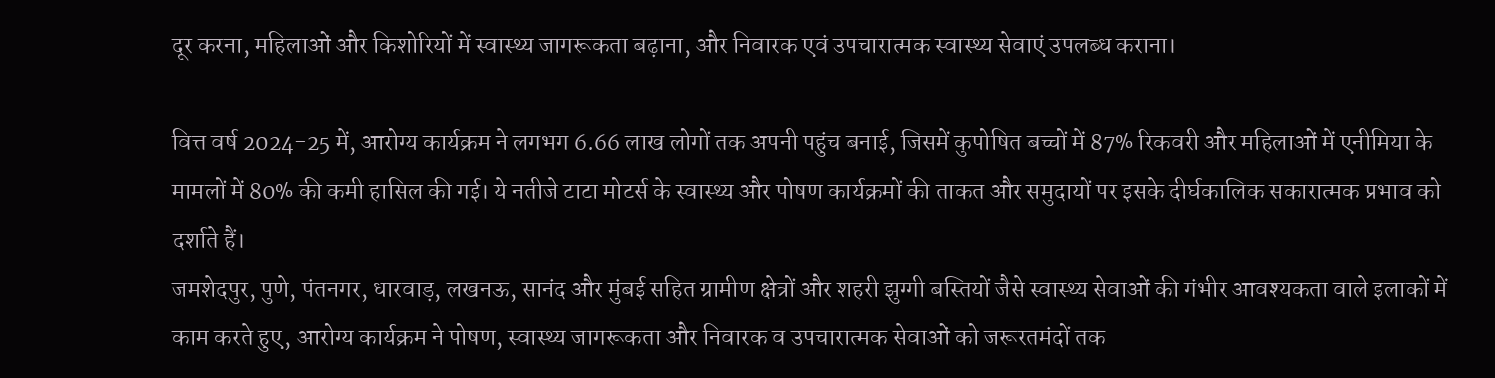दूर करना, महिलाओं और किशोरियों में स्वास्थ्य जागरूकता बढ़ाना, और निवारक एवं उपचारात्मक स्वास्थ्य सेवाएं उपलब्ध कराना।

वित्त वर्ष 2024-25 में, आरोग्य कार्यक्रम ने लगभग 6.66 लाख लोगों तक अपनी पहुंच बनाई, जिसमें कुपोषित बच्चों में 87% रिकवरी और महिलाओं में एनीमिया के मामलों में 80% की कमी हासिल की गई। ये नतीजे टाटा मोटर्स के स्वास्थ्य और पोषण कार्यक्रमों की ताकत और समुदायों पर इसके दीर्घकालिक सकारात्मक प्रभाव को दर्शाते हैं।
जमशेदपुर, पुणे, पंतनगर, धारवाड़, लखनऊ, सानंद और मुंबई सहित ग्रामीण क्षेत्रों और शहरी झुग्‍गी बस्तियों जैसे स्वास्थ्य सेवाओं की गंभीर आवश्यकता वाले इलाकों में काम करते हुए, आरोग्य कार्यक्रम ने पोषण, स्वास्थ्य जागरूकता और निवारक व उपचारात्मक सेवाओं को जरूरतमंदों तक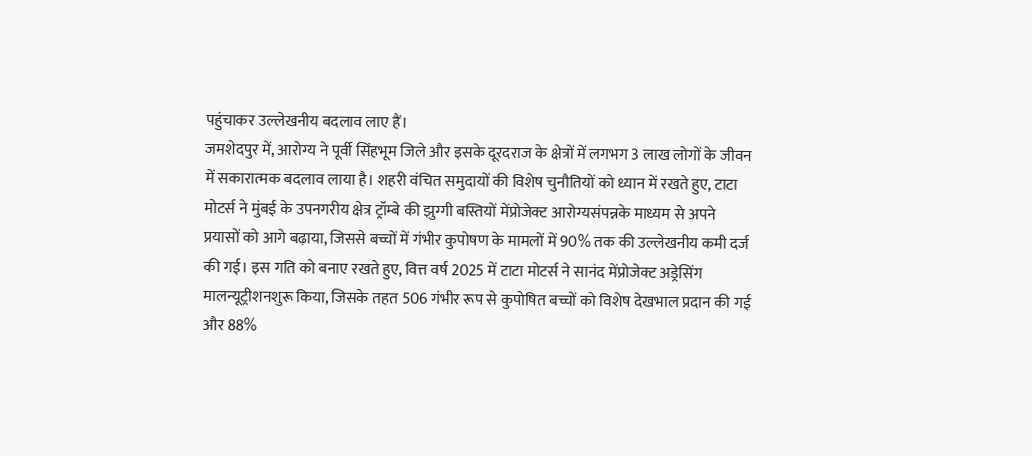पहुंचाकर उल्लेखनीय बदलाव लाए हैं।
जमशेदपुर में, आरोग्य ने पूर्वी सिंहभूम जिले और इसके दूरदराज के क्षेत्रों में लगभग 3 लाख लोगों के जीवन में सकारात्मक बदलाव लाया है। शहरी वंचित समुदायों की विशेष चुनौतियों को ध्यान में रखते हुए, टाटा मोटर्स ने मुंबई के उपनगरीय क्षेत्र ट्रॉम्बे की झुग्‍गी बस्तियों मेंप्रोजेक्ट आरोग्यसंपन्नके माध्यम से अपने प्रयासों को आगे बढ़ाया, जिससे बच्चों में गंभीर कुपोषण के मामलों में 90% तक की उल्लेखनीय कमी दर्ज की गई। इस गति को बनाए रखते हुए, वित्त वर्ष 2025 में टाटा मोटर्स ने सानंद मेंप्रोजेक्ट अड्रेसिंग मालन्यूट्रीशनशुरू किया, जिसके तहत 506 गंभीर रूप से कुपोषित बच्चों को विशेष देखभाल प्रदान की गई और 88%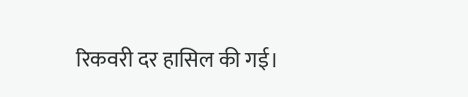रिकवरी दर हासिल की गई।